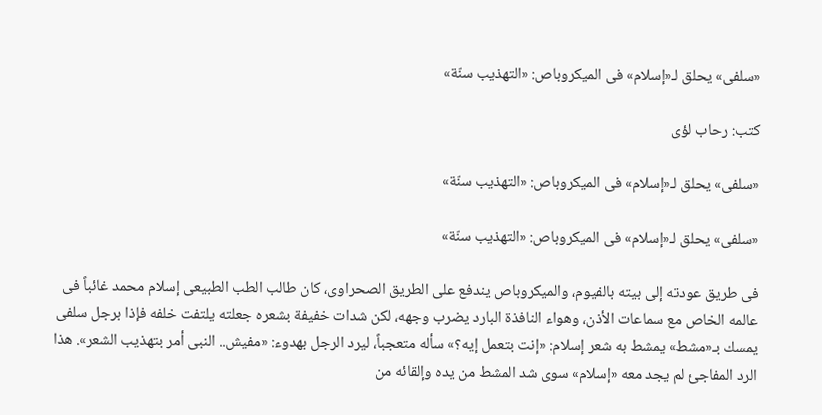«سلفى» يحلق لـ«إسلام» فى الميكروباص: «التهذيب سنّة»

كتب: رحاب لؤى

«سلفى» يحلق لـ«إسلام» فى الميكروباص: «التهذيب سنّة»

«سلفى» يحلق لـ«إسلام» فى الميكروباص: «التهذيب سنّة»

فى طريق عودته إلى بيته بالفيوم، والميكروباص يندفع على الطريق الصحراوى، كان طالب الطب الطبيعى إسلام محمد غائباً فى عالمه الخاص مع سماعات الأذن، وهواء النافذة البارد يضرب وجهه، لكن شدات خفيفة بشعره جعلته يلتفت خلفه فإذا برجل سلفى يمسك بـ«مشط» يمشط به شعر إسلام: «إنت بتعمل إيه؟» سأله متعجباً، ليرد الرجل بهدوء: «مفيش.. النبى أمر بتهذيب الشعر». هذا الرد المفاجئ لم يجد معه «إسلام» سوى شد المشط من يده وإلقائه من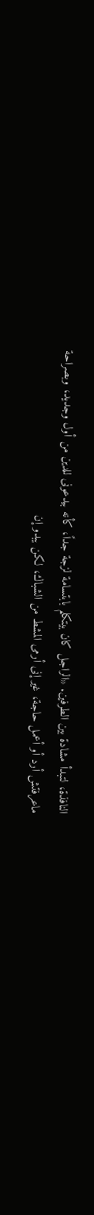النافذة، لتبدأ مشادة بين الطرفين. «الراجل كان بيتكلم بابتسامة لزجة جداً، كأنه بيدعونى للدين من أول وجديد، وبصراحة ماعرفتش أرد أو أعمل حاجة، غير إنى أرمى المشط من الشباك، لكن يبدو إن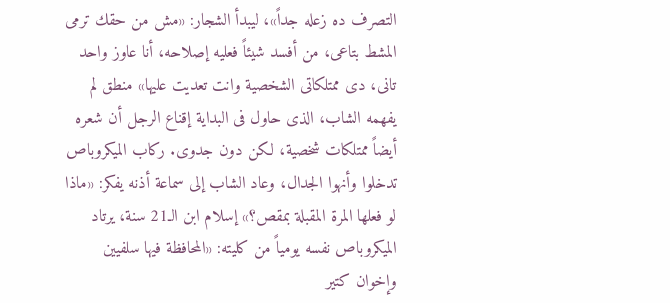التصرف ده زعله جداً»، ليبدأ الشجار: «مش من حقك ترمى المشط بتاعى، من أفسد شيئاً فعليه إصلاحه، أنا عاوز واحد تانى، دى ممتلكاتى الشخصية وانت تعديت عليها» منطق لم يفهمه الشاب، الذى حاول فى البداية إقناع الرجل أن شعره أيضاً ممتلكات شخصية، لكن دون جدوى. ركاب الميكروباص تدخلوا وأنهوا الجدال، وعاد الشاب إلى سماعة أذنه يفكر: «ماذا لو فعلها المرة المقبلة بمقص؟» إسلام ابن الـ21 سنة، يرتاد الميكروباص نفسه يومياً من كليته: «المحافظة فيها سلفيين وإخوان كتير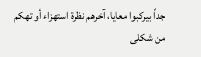جداً بيركبوا معايا، آخرهم نظرة استهزاء أو تهكم من شكلى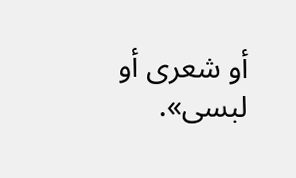أو شعرى أو لبسى».